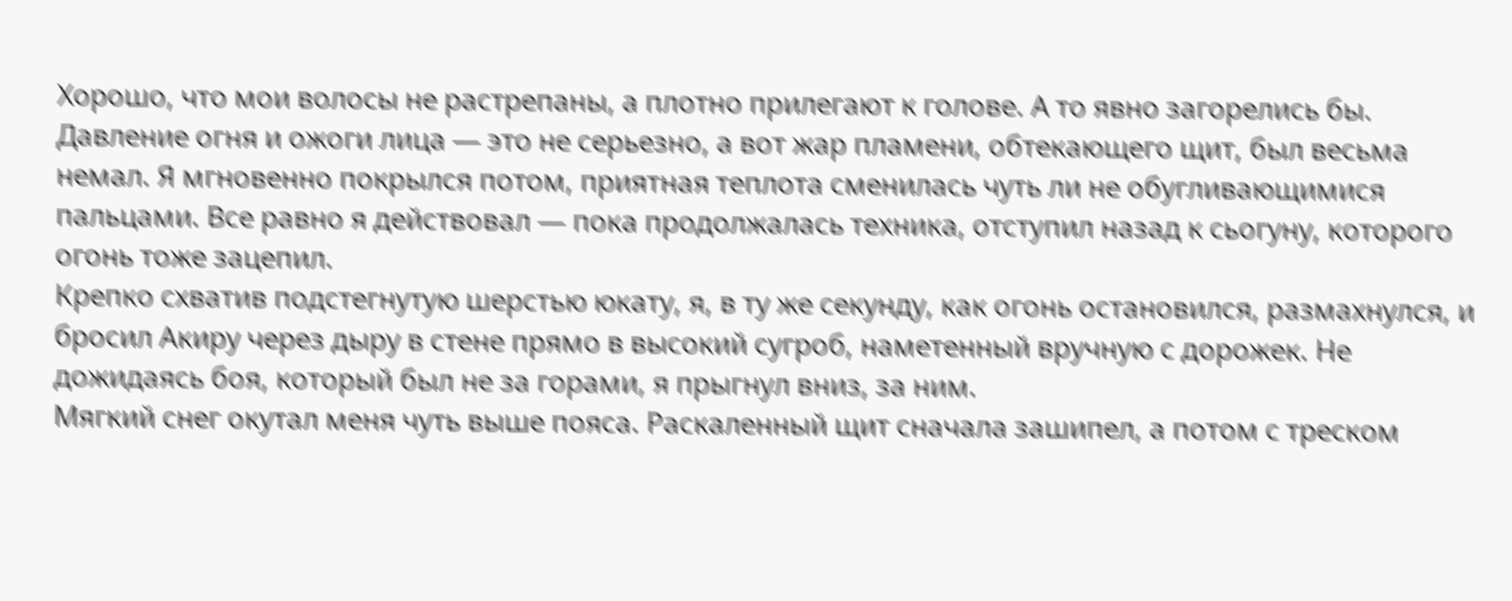Хорошо, что мои волосы не растрепаны, а плотно прилегают к голове. А то явно загорелись бы. Давление огня и ожоги лица — это не серьезно, а вот жар пламени, обтекающего щит, был весьма немал. Я мгновенно покрылся потом, приятная теплота сменилась чуть ли не обугливающимися пальцами. Все равно я действовал — пока продолжалась техника, отступил назад к сьогуну, которого огонь тоже зацепил.
Крепко схватив подстегнутую шерстью юкату, я, в ту же секунду, как огонь остановился, размахнулся, и бросил Акиру через дыру в стене прямо в высокий сугроб, наметенный вручную с дорожек. Не дожидаясь боя, который был не за горами, я прыгнул вниз, за ним.
Мягкий снег окутал меня чуть выше пояса. Раскаленный щит сначала зашипел, а потом с треском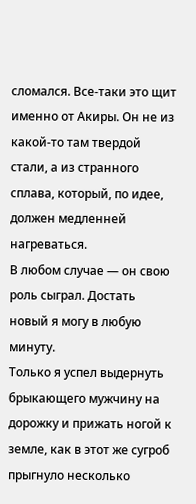сломался. Все-таки это щит именно от Акиры. Он не из какой-то там твердой стали, а из странного сплава, который, по идее, должен медленней нагреваться.
В любом случае — он свою роль сыграл. Достать новый я могу в любую минуту.
Только я успел выдернуть брыкающего мужчину на дорожку и прижать ногой к земле, как в этот же сугроб прыгнуло несколько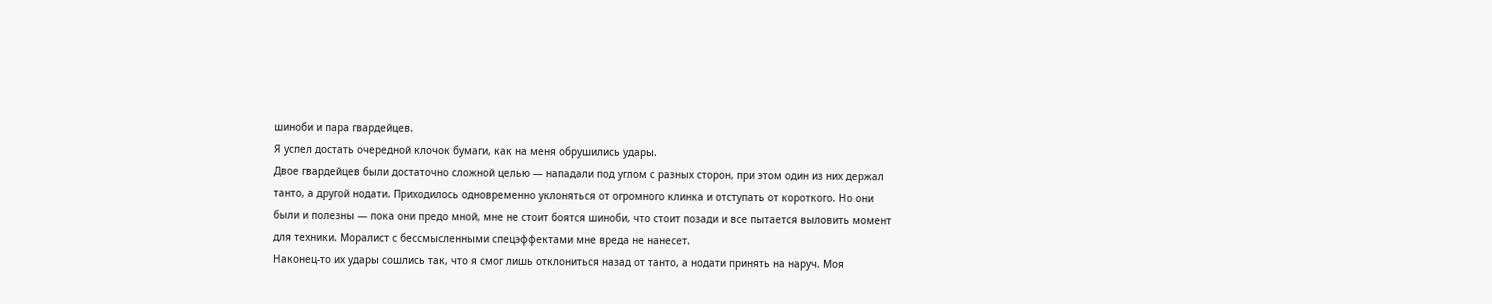шиноби и пара гвардейцев.
Я успел достать очередной клочок бумаги, как на меня обрушились удары.
Двое гвардейцев были достаточно сложной целью — нападали под углом с разных сторон, при этом один из них держал танто, а другой нодати. Приходилось одновременно уклоняться от огромного клинка и отступать от короткого. Но они были и полезны — пока они предо мной, мне не стоит боятся шиноби, что стоит позади и все пытается выловить момент для техники. Моралист с бессмысленными спецэффектами мне вреда не нанесет.
Наконец-то их удары сошлись так, что я смог лишь отклониться назад от танто, а нодати принять на наруч. Моя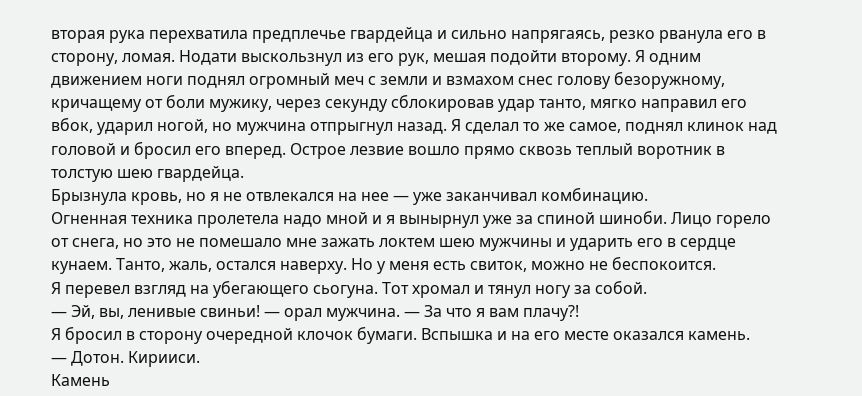вторая рука перехватила предплечье гвардейца и сильно напрягаясь, резко рванула его в сторону, ломая. Нодати выскользнул из его рук, мешая подойти второму. Я одним движением ноги поднял огромный меч с земли и взмахом снес голову безоружному, кричащему от боли мужику, через секунду сблокировав удар танто, мягко направил его вбок, ударил ногой, но мужчина отпрыгнул назад. Я сделал то же самое, поднял клинок над головой и бросил его вперед. Острое лезвие вошло прямо сквозь теплый воротник в толстую шею гвардейца.
Брызнула кровь, но я не отвлекался на нее — уже заканчивал комбинацию.
Огненная техника пролетела надо мной и я вынырнул уже за спиной шиноби. Лицо горело от снега, но это не помешало мне зажать локтем шею мужчины и ударить его в сердце кунаем. Танто, жаль, остался наверху. Но у меня есть свиток, можно не беспокоится.
Я перевел взгляд на убегающего сьогуна. Тот хромал и тянул ногу за собой.
— Эй, вы, ленивые свиньи! — орал мужчина. — За что я вам плачу?!
Я бросил в сторону очередной клочок бумаги. Вспышка и на его месте оказался камень.
— Дотон. Кирииси.
Камень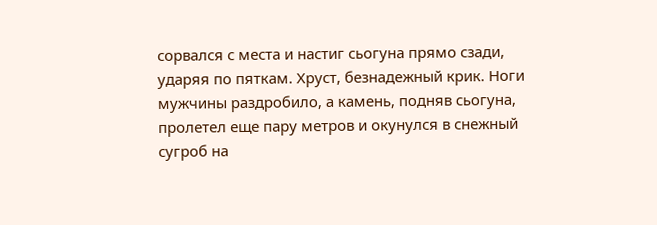сорвался с места и настиг сьогуна прямо сзади, ударяя по пяткам. Хруст, безнадежный крик. Ноги мужчины раздробило, а камень, подняв сьогуна, пролетел еще пару метров и окунулся в снежный сугроб на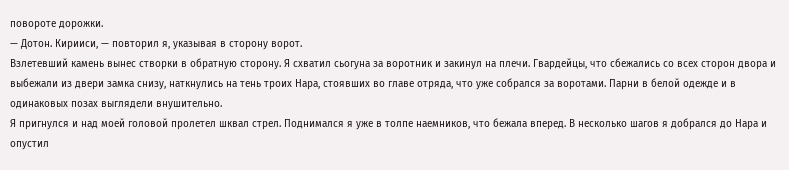повороте дорожки.
— Дотон. Кирииси, — повторил я, указывая в сторону ворот.
Взлетевший камень вынес створки в обратную сторону. Я схватил сьогуна за воротник и закинул на плечи. Гвардейцы, что сбежались со всех сторон двора и выбежали из двери замка снизу, наткнулись на тень троих Нара, стоявших во главе отряда, что уже собрался за воротами. Парни в белой одежде и в одинаковых позах выглядели внушительно.
Я пригнулся и над моей головой пролетел шквал стрел. Поднимался я уже в толпе наемников, что бежала вперед. В несколько шагов я добрался до Нара и опустил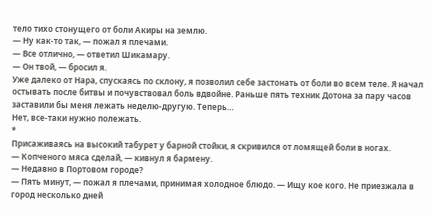тело тихо стонущего от боли Акиры на землю.
— Ну как-то так, — пожал я плечами.
— Все отлично, — ответил Шикамару.
— Он твой, — бросил я.
Уже далеко от Нара, спускаясь по склону, я позволил себе застонать от боли во всем теле. Я начал остывать после битвы и почувствовал боль вдвойне. Раньше пять техник Дотона за пару часов заставили бы меня лежать неделю-другую. Теперь…
Нет, все-таки нужно полежать.
*
Присаживаясь на высокий табурет у барной стойки, я скривился от ломящей боли в ногах.
— Копченого мяса сделай, — кивнул я бармену.
— Недавно в Портовом городе?
— Пять минут, — пожал я плечами, принимая холодное блюдо. — Ищу кое кого. Не приезжала в город несколько дней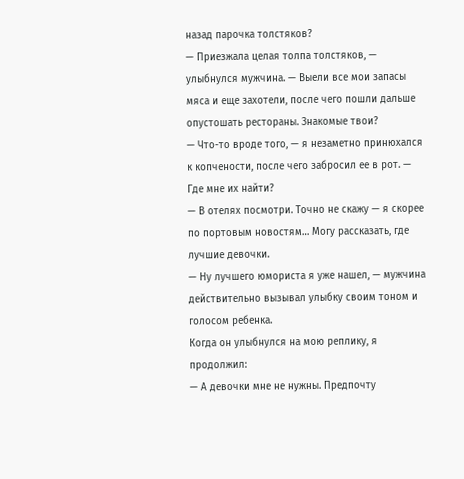назад парочка толстяков?
— Приезжала целая толпа толстяков, — улыбнулся мужчина. — Выели все мои запасы мяса и еще захотели, после чего пошли дальше опустошать рестораны. Знакомые твои?
— Что-то вроде того, — я незаметно принюхался к копчености, после чего забросил ее в рот. — Где мне их найти?
— В отелях посмотри. Точно не скажу — я скорее по портовым новостям… Могу рассказать, где лучшие девочки.
— Ну лучшего юмориста я уже нашел, — мужчина действительно вызывал улыбку своим тоном и голосом ребенка.
Когда он улыбнулся на мою реплику, я продолжил:
— А девочки мне не нужны. Предпочту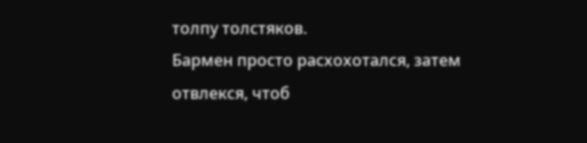толпу толстяков.
Бармен просто расхохотался, затем отвлекся, чтоб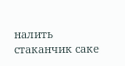налить стаканчик саке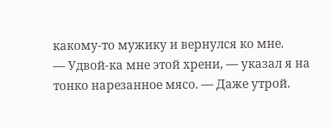какому-то мужику и вернулся ко мне.
— Удвой-ка мне этой хрени, — указал я на тонко нарезанное мясо. — Даже утрой.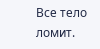Все тело ломит.